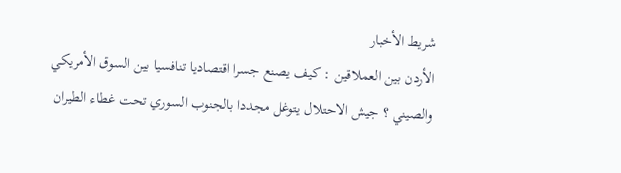شريط الأخبار
الأردن بين العملاقين : كيف يصنع جسرا اقتصاديا تنافسيا بين السوق الأمريكي والصيني ؟ جيش الاحتلال يتوغل مجددا بالجنوب السوري تحت غطاء الطيران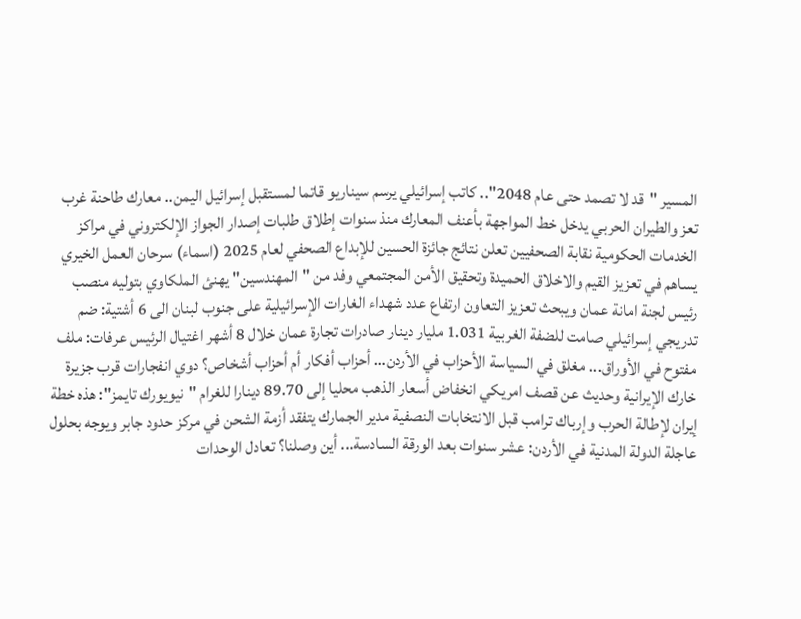المسير "قد لا تصمد حتى عام 2048".. كاتب إسرائيلي يرسم سيناريو قاتما لمستقبل إسرائيل اليمن.. معارك طاحنة غرب تعز والطيران الحربي يدخل خط المواجهة بأعنف المعارك منذ سنوات إطلاق طلبات إصدار الجواز الإلكتروني في مراكز الخدمات الحكومية نقابة الصحفيين تعلن نتائج جائزة الحسين للإبداع الصحفي لعام 2025 (اسماء) سرحان العمل الخيري يساهم في تعزيز القيم والاخلاق الحميدة وتحقيق الأمن المجتمعي وفد من "المهندسين" يهنئ الملكاوي بتوليه منصب رئيس لجنة امانة عمان ويبحث تعزيز التعاون ارتفاع عدد شهداء الغارات الإسرائيلية على جنوب لبنان الى 6 أشتية: ضم تدريجي إسرائيلي صامت للضفة الغربية 1.031 مليار دينار صادرات تجارة عمان خلال 8 أشهر اغتيال الرئيس عرفات: ملف مفتوح في الأوراق... مغلق في السياسة الأحزاب في الأردن… أحزاب أفكار أم أحزاب أشخاص؟ دوي انفجارات قرب جزيرة خارك الإيرانية وحديث عن قصف امريكي انخفاض أسعار الذهب محليا إلى 89.70 دينارا للغرام "نيويورك تايمز": هذه خطة إيران لإطالة الحرب وإرباك ترامب قبل الانتخابات النصفية مدير الجمارك يتفقد أزمة الشحن في مركز حدود جابر ويوجه بحلول عاجلة الدولة المدنية في الأردن: عشر سنوات بعد الورقة السادسة... أين وصلنا؟ تعادل الوحدات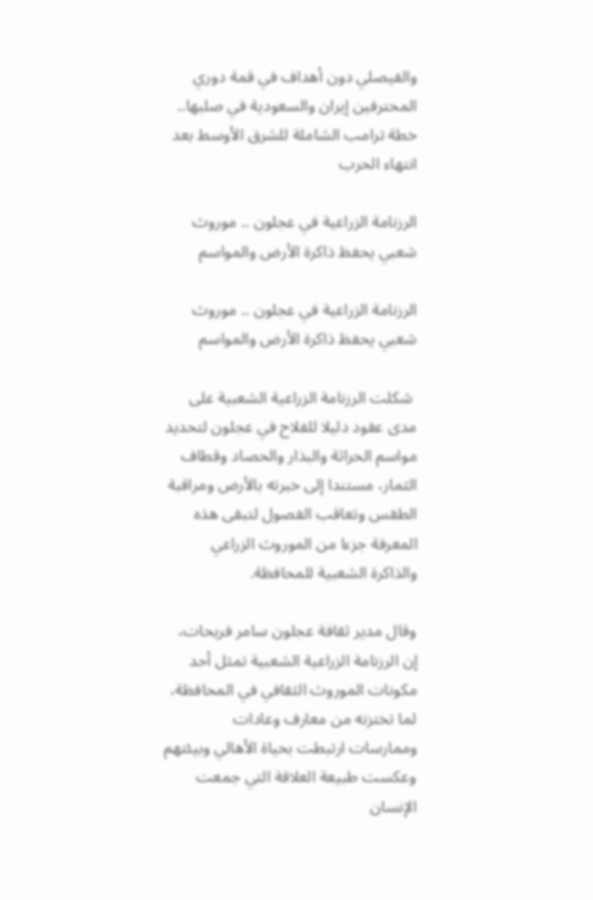والفيصلي دون أهداف في قمة دوري المحترفين إيران والسعودية في صلبها.. خطة ترامب الشاملة للشرق الأوسط بعد انتهاء الحرب

الرزنامة الزراعية في عجلون .. موروث شعبي يحفظ ذاكرة الأرض والمواسم

الرزنامة الزراعية في عجلون .. موروث شعبي يحفظ ذاكرة الأرض والمواسم

 شكلت الرزنامة الزراعية الشعبية على مدى عقود دليلا للفلاح في عجلون لتحديد مواسم الحراثة والبذار والحصاد وقطاف الثمار، مستندا إلى خبرته بالأرض ومراقبة الطقس وتعاقب الفصول لتبقى هذه المعرفة جزءا من الموروث الزراعي والذاكرة الشعبية للمحافظة.

وقال مدير ثقافة عجلون سامر فريحات، إن الرزنامة الزراعية الشعبية تمثل أحد مكونات الموروث الثقافي في المحافظة، لما تختزنه من معارف وعادات وممارسات ارتبطت بحياة الأهالي وبيئتهم وعكست طبيعة العلاقة التي جمعت الإنسان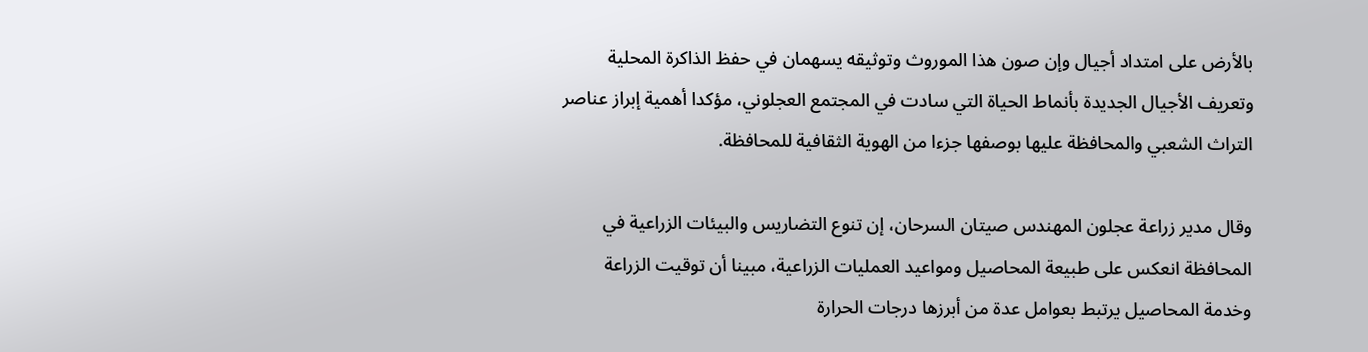بالأرض على امتداد أجيال وإن صون هذا الموروث وتوثيقه يسهمان في حفظ الذاكرة المحلية وتعريف الأجيال الجديدة بأنماط الحياة التي سادت في المجتمع العجلوني، مؤكدا أهمية إبراز عناصر التراث الشعبي والمحافظة عليها بوصفها جزءا من الهوية الثقافية للمحافظة.

وقال مدير زراعة عجلون المهندس صيتان السرحان، إن تنوع التضاريس والبيئات الزراعية في المحافظة انعكس على طبيعة المحاصيل ومواعيد العمليات الزراعية، مبينا أن توقيت الزراعة وخدمة المحاصيل يرتبط بعوامل عدة من أبرزها درجات الحرارة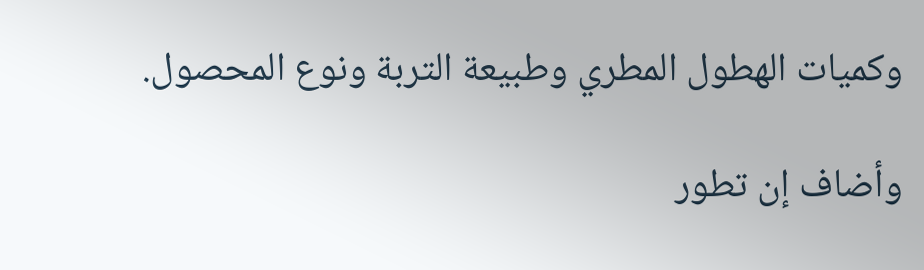وكميات الهطول المطري وطبيعة التربة ونوع المحصول.

وأضاف إن تطور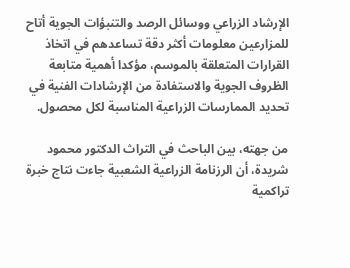الإرشاد الزراعي ووسائل الرصد والتنبؤات الجوية أتاح للمزارعين معلومات أكثر دقة تساعدهم في اتخاذ القرارات المتعلقة بالموسم، مؤكدا أهمية متابعة الظروف الجوية والاستفادة من الإرشادات الفنية في تحديد الممارسات الزراعية المناسبة لكل محصول.

من جهته، بين الباحث في التراث الدكتور محمود شريدة، أن الرزنامة الزراعية الشعبية جاءت نتاج خبرة تراكمية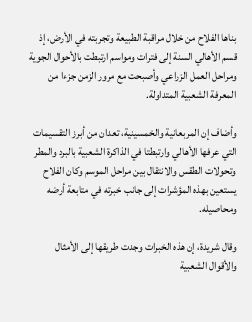بناها الفلاح من خلال مراقبة الطبيعة وتجربته في الأرض، إذ قسم الأهالي السنة إلى فترات ومواسم ارتبطت بالأحوال الجوية ومراحل العمل الزراعي وأصبحت مع مرور الزمن جزءا من المعرفة الشعبية المتداولة.

وأضاف إن المربعانية والخمسينية، تعدان من أبرز التقسيمات التي عرفها الأهالي وارتبطتا في الذاكرة الشعبية بالبرد والمطر وتحولات الطقس والانتقال بين مراحل الموسم وكان الفلاح يستعين بهذه المؤشرات إلى جانب خبرته في متابعة أرضه ومحاصيله.

وقال شريدة، إن هذه الخبرات وجدت طريقها إلى الأمثال والأقوال الشعبية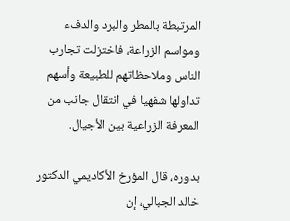المرتبطة بالمطر والبرد والدفء ومواسم الزراعة، فاختزلت تجارب الناس وملاحظاتهم للطبيعة وأسهم تداولها شفهيا في انتقال جانب من المعرفة الزراعية بين الأجيال.

بدوره، قال المؤرخ الأكاديمي الدكتور خالد الجبالي، إن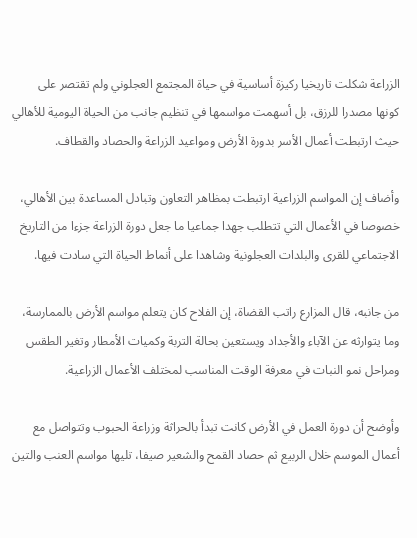الزراعة شكلت تاريخيا ركيزة أساسية في حياة المجتمع العجلوني ولم تقتصر على كونها مصدرا للرزق، بل أسهمت مواسمها في تنظيم جانب من الحياة اليومية للأهالي حيث ارتبطت أعمال الأسر بدورة الأرض ومواعيد الزراعة والحصاد والقطاف.

وأضاف إن المواسم الزراعية ارتبطت بمظاهر التعاون وتبادل المساعدة بين الأهالي، خصوصا في الأعمال التي تتطلب جهدا جماعيا ما جعل دورة الزراعة جزءا من التاريخ الاجتماعي للقرى والبلدات العجلونية وشاهدا على أنماط الحياة التي سادت فيها.

من جانبه، قال المزارع راتب القضاة، إن الفلاح كان يتعلم مواسم الأرض بالممارسة، وما يتوارثه عن الآباء والأجداد ويستعين بحالة التربة وكميات الأمطار وتغير الطقس ومراحل نمو النبات في معرفة الوقت المناسب لمختلف الأعمال الزراعية.

وأوضح أن دورة العمل في الأرض كانت تبدأ بالحراثة وزراعة الحبوب وتتواصل مع أعمال الموسم خلال الربيع ثم حصاد القمح والشعير صيفا، تليها مواسم العنب والتين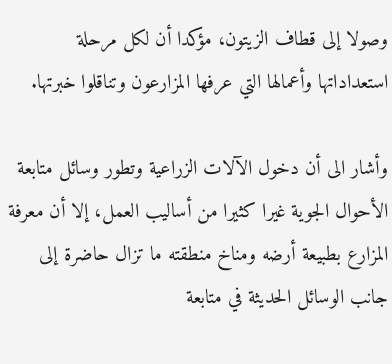وصولا إلى قطاف الزيتون، مؤكدا أن لكل مرحلة استعداداتها وأعمالها التي عرفها المزارعون وتناقلوا خبرتها.

وأشار الى أن دخول الآلات الزراعية وتطور وسائل متابعة الأحوال الجوية غيرا كثيرا من أساليب العمل، إلا أن معرفة المزارع بطبيعة أرضه ومناخ منطقته ما تزال حاضرة إلى جانب الوسائل الحديثة في متابعة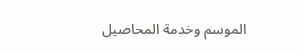الموسم وخدمة المحاصيل